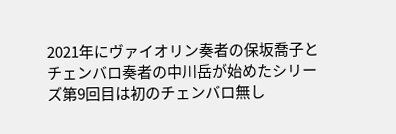2021年にヴァイオリン奏者の保坂喬子とチェンバロ奏者の中川岳が始めたシリーズ第9回目は初のチェンバロ無し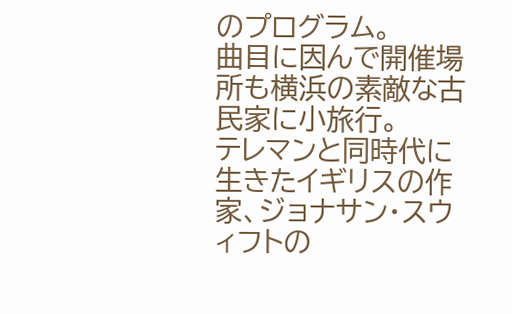のプログラム。
曲目に因んで開催場所も横浜の素敵な古民家に小旅行。
テレマンと同時代に生きたイギリスの作家、ジョナサン・スウィフトの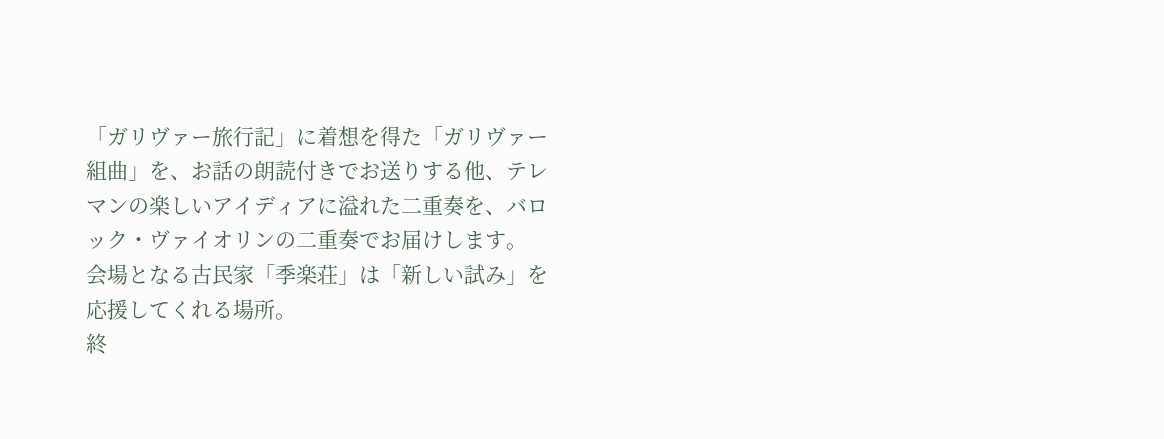「ガリヴァー旅行記」に着想を得た「ガリヴァー組曲」を、お話の朗読付きでお送りする他、テレマンの楽しいアイディアに溢れた二重奏を、バロック・ヴァイオリンの二重奏でお届けします。
会場となる古民家「季楽荘」は「新しい試み」を応援してくれる場所。
終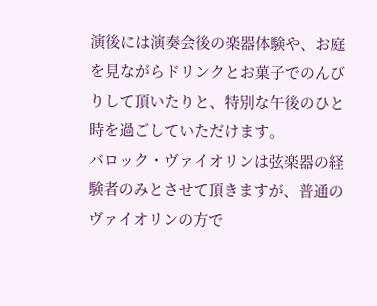演後には演奏会後の楽器体験や、お庭を見ながらドリンクとお菓子でのんびりして頂いたりと、特別な午後のひと時を過ごしていただけます。
バロック・ヴァイオリンは弦楽器の経験者のみとさせて頂きますが、普通のヴァイオリンの方で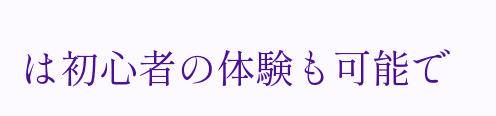は初心者の体験も可能で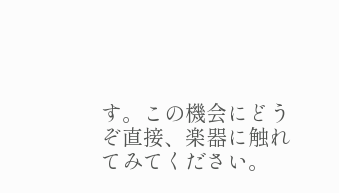す。この機会にどうぞ直接、楽器に触れてみてください。